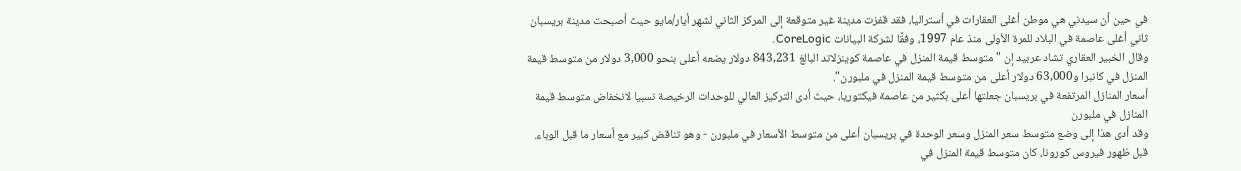في حين أن سيدني هي موطن أغلى العقارات في أستراليا، فقد قفزت مدينة غير متوقعة إلى المركز الثاني لشهر أيار/مايو حيث أصبحت مدينة بريسبان ثاني أغلى عاصمة في البلاد للمرة الأولى منذ عام 1997، وفقًا لشركة البيانات CoreLogic.
وقال الخبير العقاري تشاد عربيد إن "متوسط قيمة المنزل في عاصمة كوينزلاند البالغ 843,231 دولار يضعه أعلى بنحو 3,000 دولار من متوسط قيمة المنزل في كانبرا و63,000 دولار أعلى من متوسط قيمة المنزل في ملبورن".
أسعار المنازل المرتفعة في بريسبان جعلتها أعلى بكثير من عاصمة فيكتوريا، حيث أدى التركيز العالي للوحدات الرخيصة نسبيا لانخفاض متوسط قيمة المنازل في ملبورن
وقد أدى هذا إلى وضع متوسط سعر المنزل وسعر الوحدة في بريسبان أعلى من متوسط الأسعار في ملبورن - وهو تناقض كبير مع أسعار ما قبل الوباء.
قبل ظهور فيروس كورونا، كان متوسط قيمة المنزل في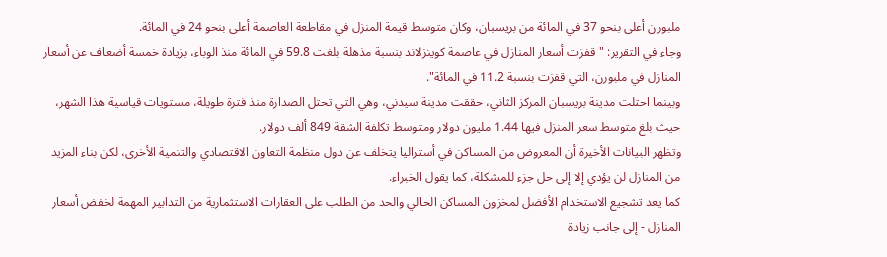ملبورن أعلى بنحو 37 في المائة من بريسبان، وكان متوسط قيمة المنزل في مقاطعة العاصمة أعلى بنحو 24 في المائة.
وجاء في التقرير: "قفزت أسعار المنازل في عاصمة كوينزلاند بنسبة مذهلة بلغت 59.8 في المائة منذ الوباء، بزيادة خمسة أضعاف عن أسعار المنازل في ملبورن، التي قفزت بنسبة 11.2 في المائة".
وبينما احتلت مدينة بريسبان المركز الثاني، حققت مدينة سيدني، وهي التي تحتل الصدارة منذ فترة طويلة، مستويات قياسية هذا الشهر، حيث بلغ متوسط سعر المنزل فيها 1.44 مليون دولار ومتوسط تكلفة الشقة 849 ألف دولار.
وتظهر البيانات الأخيرة أن المعروض من المساكن في أستراليا يتخلف عن دول منظمة التعاون الاقتصادي والتنمية الأخرى، لكن بناء المزيد من المنازل لن يؤدي إلا إلى حل جزء للمشكلة، كما يقول الخبراء.
كما يعد تشجيع الاستخدام الأفضل لمخزون المساكن الحالي والحد من الطلب على العقارات الاستثمارية من التدابير المهمة لخفض أسعار المنازل - إلى جانب زيادة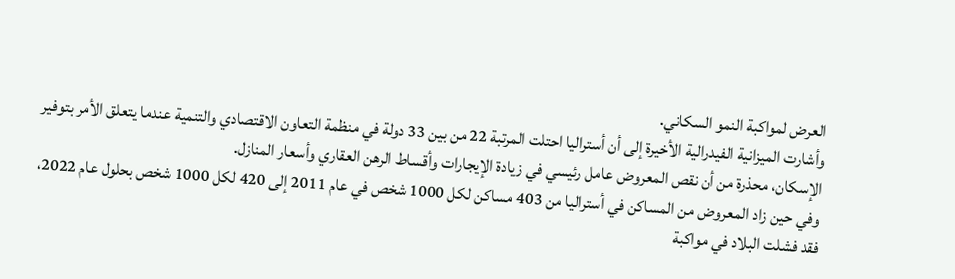العرض لمواكبة النمو السكاني.
وأشارت الميزانية الفيدرالية الأخيرة إلى أن أستراليا احتلت المرتبة 22 من بين 33 دولة في منظمة التعاون الاقتصادي والتنمية عندما يتعلق الأمر بتوفير الإسكان، محذرة من أن نقص المعروض عامل رئيسي في زيادة الإيجارات وأقساط الرهن العقاري وأسعار المنازل.
وفي حين زاد المعروض من المساكن في أستراليا من 403 مساكن لكل 1000 شخص في عام 2011 إلى 420 لكل 1000 شخص بحلول عام 2022، فقد فشلت البلاد في مواكبة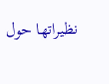نظيراتها حول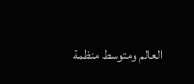العالم ومتوسط منظمة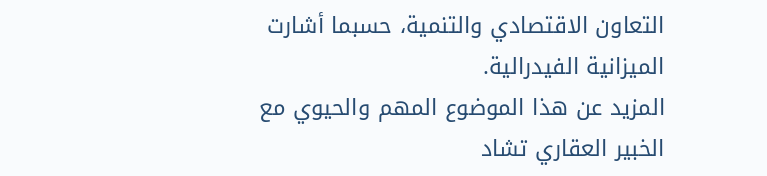التعاون الاقتصادي والتنمية، حسبما أشارت الميزانية الفيدرالية.
المزيد عن هذا الموضوع المهم والحيوي مع الخبير العقاري تشاد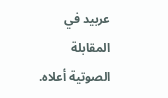عربيد في المقابلة الصوتية أعلاه.